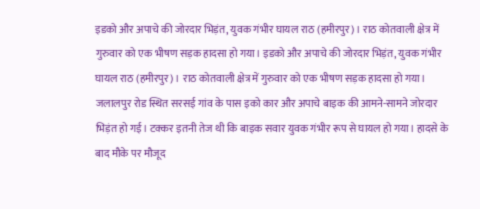इडको और अपाचे की जोरदार भिड़ंत, युवक गंभीर घायल राठ (हमीरपुर)। राठ कोतवाली क्षेत्र में गुरुवार को एक भीषण सड़क हादसा हो गया। इडको और अपाचे की जोरदार भिड़ंत, युवक गंभीर घायल राठ (हमीरपुर)। राठ कोतवाली क्षेत्र में गुरुवार को एक भीषण सड़क हादसा हो गया। जलालपुर रोड स्थित सरसई गांव के पास इको कार और अपाचे बाइक की आमने-सामने जोरदार भिड़ंत हो गई। टक्कर इतनी तेज थी कि बाइक सवार युवक गंभीर रूप से घायल हो गया। हादसे के बाद मौके पर मौजूद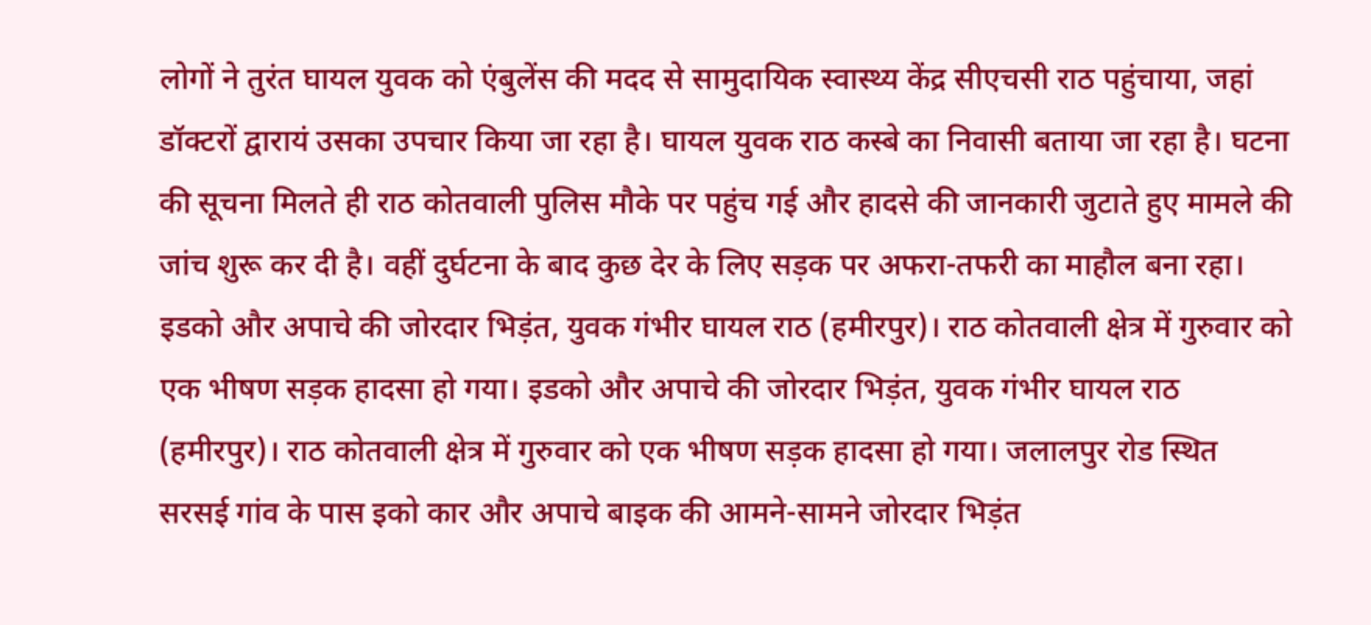लोगों ने तुरंत घायल युवक को एंबुलेंस की मदद से सामुदायिक स्वास्थ्य केंद्र सीएचसी राठ पहुंचाया, जहां डॉक्टरों द्वारायं उसका उपचार किया जा रहा है। घायल युवक राठ कस्बे का निवासी बताया जा रहा है। घटना की सूचना मिलते ही राठ कोतवाली पुलिस मौके पर पहुंच गई और हादसे की जानकारी जुटाते हुए मामले की जांच शुरू कर दी है। वहीं दुर्घटना के बाद कुछ देर के लिए सड़क पर अफरा-तफरी का माहौल बना रहा।
इडको और अपाचे की जोरदार भिड़ंत, युवक गंभीर घायल राठ (हमीरपुर)। राठ कोतवाली क्षेत्र में गुरुवार को एक भीषण सड़क हादसा हो गया। इडको और अपाचे की जोरदार भिड़ंत, युवक गंभीर घायल राठ (हमीरपुर)। राठ कोतवाली क्षेत्र में गुरुवार को एक भीषण सड़क हादसा हो गया। जलालपुर रोड स्थित सरसई गांव के पास इको कार और अपाचे बाइक की आमने-सामने जोरदार भिड़ंत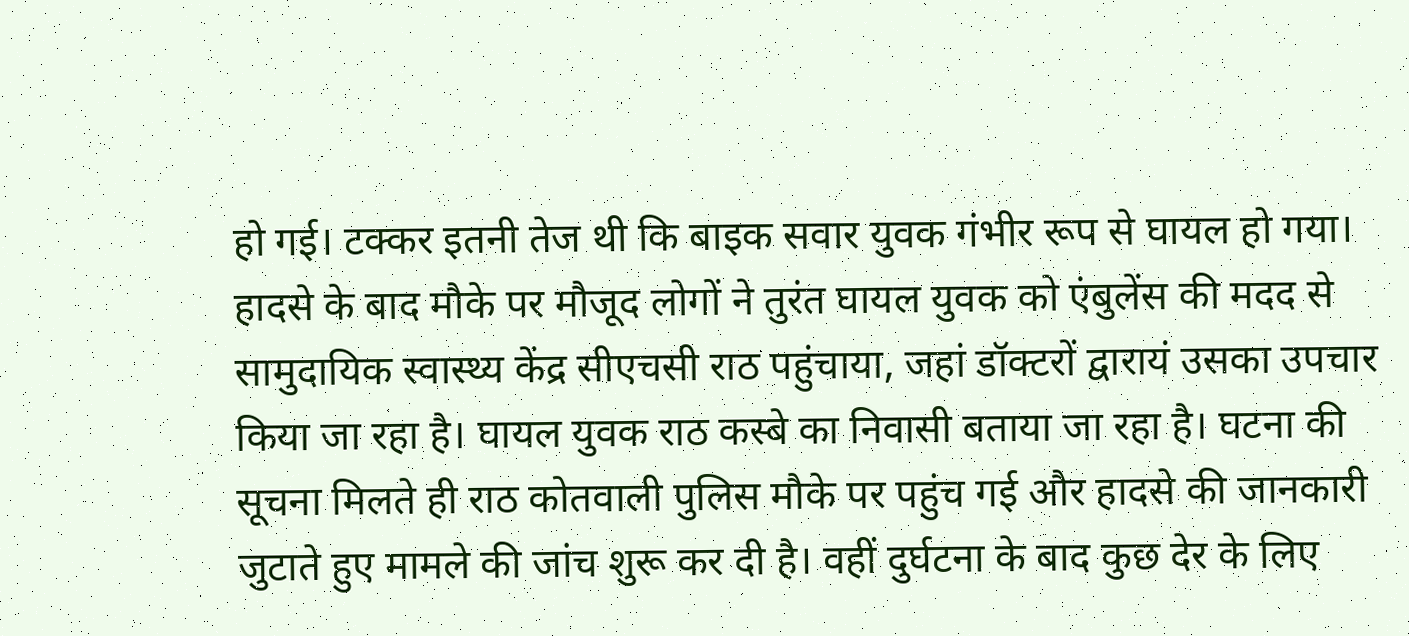हो गई। टक्कर इतनी तेज थी कि बाइक सवार युवक गंभीर रूप से घायल हो गया। हादसे के बाद मौके पर मौजूद लोगों ने तुरंत घायल युवक को एंबुलेंस की मदद से सामुदायिक स्वास्थ्य केंद्र सीएचसी राठ पहुंचाया, जहां डॉक्टरों द्वारायं उसका उपचार किया जा रहा है। घायल युवक राठ कस्बे का निवासी बताया जा रहा है। घटना की सूचना मिलते ही राठ कोतवाली पुलिस मौके पर पहुंच गई और हादसे की जानकारी जुटाते हुए मामले की जांच शुरू कर दी है। वहीं दुर्घटना के बाद कुछ देर के लिए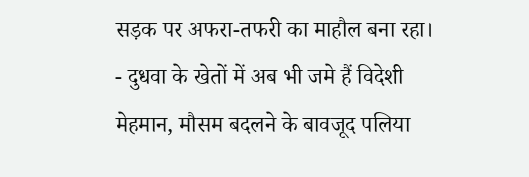सड़क पर अफरा-तफरी का माहौल बना रहा।
- दुधवा के खेतों में अब भी जमे हैं विदेशी मेहमान, मौसम बदलने के बावजूद पलिया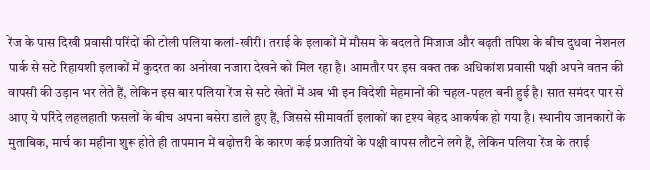रेंज के पास दिखी प्रवासी परिंदों की टोली पलिया कलां-खीरी। तराई के इलाकों में मौसम के बदलते मिजाज और बढ़ती तपिश के बीच दुधवा नेशनल पार्क से सटे रिहायशी इलाकों में कुदरत का अनोखा नजारा देखने को मिल रहा है। आमतौर पर इस वक्त तक अधिकांश प्रवासी पक्षी अपने वतन की वापसी की उड़ान भर लेते हैं, लेकिन इस बार पलिया रेंज से सटे खेतों में अब भी इन विदेशी मेहमानों की चहल-पहल बनी हुई है। सात समंदर पार से आए ये परिंदे लहलहाती फसलों के बीच अपना बसेरा डाले हुए हैं, जिससे सीमावर्ती इलाकों का दृश्य बेहद आकर्षक हो गया है। स्थानीय जानकारों के मुताबिक, मार्च का महीना शुरू होते ही तापमान में बढ़ोत्तरी के कारण कई प्रजातियों के पक्षी वापस लौटने लगे हैं, लेकिन पलिया रेंज के तराई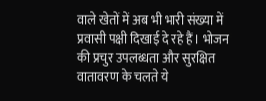वाले खेतों में अब भी भारी संख्या में प्रवासी पक्षी दिखाई दे रहे हैं। भोजन की प्रचुर उपलब्धता और सुरक्षित वातावरण के चलते ये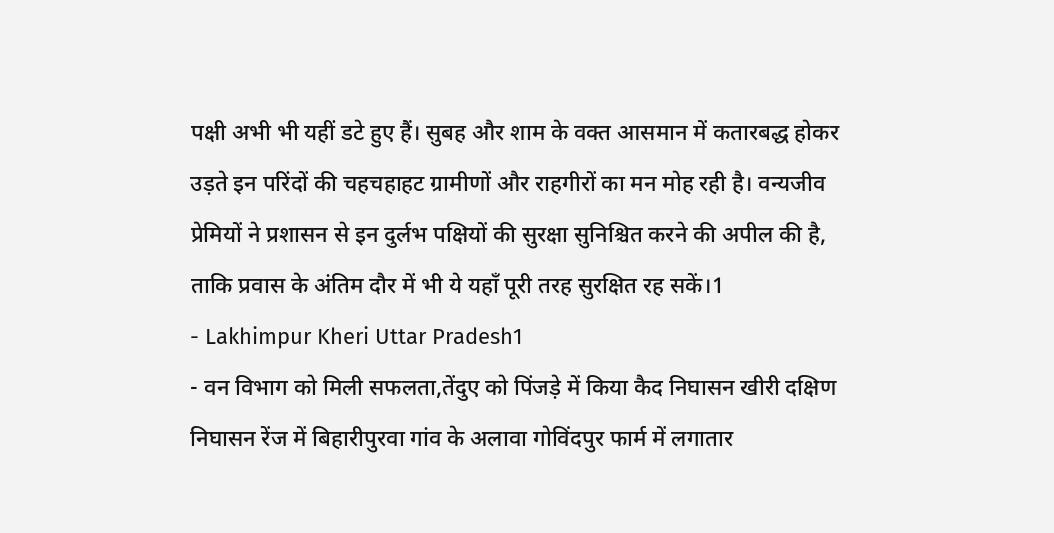पक्षी अभी भी यहीं डटे हुए हैं। सुबह और शाम के वक्त आसमान में कतारबद्ध होकर उड़ते इन परिंदों की चहचहाहट ग्रामीणों और राहगीरों का मन मोह रही है। वन्यजीव प्रेमियों ने प्रशासन से इन दुर्लभ पक्षियों की सुरक्षा सुनिश्चित करने की अपील की है, ताकि प्रवास के अंतिम दौर में भी ये यहाँ पूरी तरह सुरक्षित रह सकें।1
- Lakhimpur Kheri Uttar Pradesh1
- वन विभाग को मिली सफलता,तेंदुए को पिंजड़े में किया कैद निघासन खीरी दक्षिण निघासन रेंज में बिहारीपुरवा गांव के अलावा गोविंदपुर फार्म में लगातार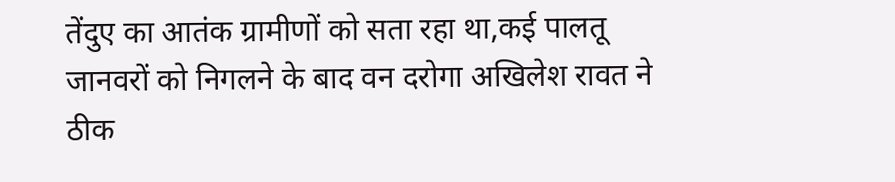तेंदुए का आतंक ग्रामीणों को सता रहा था,कई पालतू जानवरों को निगलने के बाद वन दरोगा अखिलेश रावत ने ठीक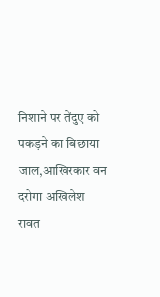निशाने पर तेंदुए को पकड़ने का बिछाया जाल,आखिरकार वन दरोगा अखिलेश रावत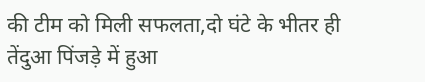की टीम को मिली सफलता,दो घंटे के भीतर ही तेंदुआ पिंजड़े में हुआ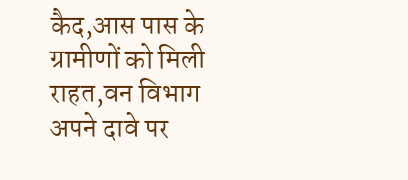कैद,आस पास के ग्रामीणों को मिली राहत,वन विभाग अपने दावे पर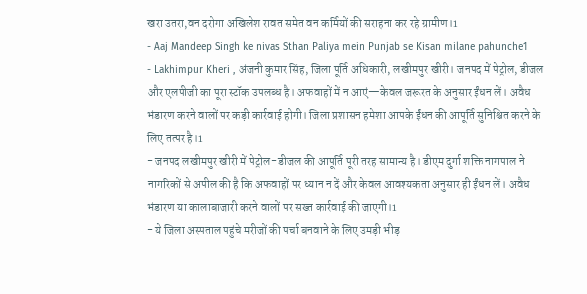खरा उतरा,वन दरोगा अखिलेश रावत समेत वन कर्मियों की सराहना कर रहे ग्रामीण।1
- Aaj Mandeep Singh ke nivas Sthan Paliya mein Punjab se Kisan milane pahunche1
- Lakhimpur Kheri , अंजनी कुमार सिंह, जिला पूर्ति अधिकारी, लखीमपुर खीरी। जनपद में पेट्रोल, डीजल और एलपीजी का पूरा स्टॉक उपलब्ध है। अफवाहों में न आएं—केवल जरूरत के अनुसार ईंधन लें। अवैध भंडारण करने वालों पर कड़ी कार्रवाई होगी। जिला प्रशासन हमेशा आपके ईंधन की आपूर्ति सुनिश्चित करने के लिए तत्पर है।1
- जनपद लखीमपुर खीरी में पेट्रोल-डीजल की आपूर्ति पूरी तरह सामान्य है। डीएम दुर्गा शक्ति नागपाल ने नागरिकों से अपील की है कि अफवाहों पर ध्यान न दें और केवल आवश्यकता अनुसार ही ईंधन लें। अवैध भंडारण या कालाबाजारी करने वालों पर सख्त कार्रवाई की जाएगी।1
- ये जिला अस्पताल पहुंचे मरीजों की पर्चा बनवाने के लिए उमड़ी भीड़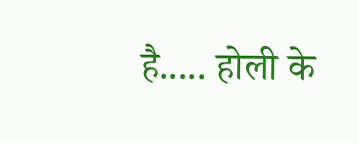है..... होली के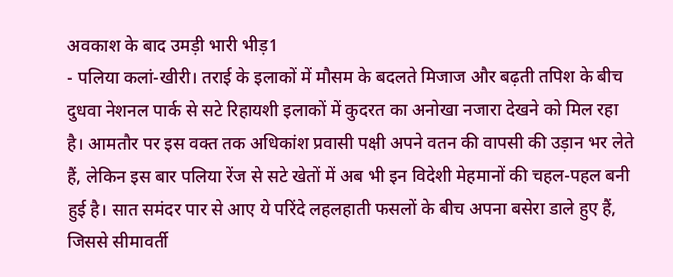अवकाश के बाद उमड़ी भारी भीड़1
- पलिया कलां-खीरी। तराई के इलाकों में मौसम के बदलते मिजाज और बढ़ती तपिश के बीच दुधवा नेशनल पार्क से सटे रिहायशी इलाकों में कुदरत का अनोखा नजारा देखने को मिल रहा है। आमतौर पर इस वक्त तक अधिकांश प्रवासी पक्षी अपने वतन की वापसी की उड़ान भर लेते हैं, लेकिन इस बार पलिया रेंज से सटे खेतों में अब भी इन विदेशी मेहमानों की चहल-पहल बनी हुई है। सात समंदर पार से आए ये परिंदे लहलहाती फसलों के बीच अपना बसेरा डाले हुए हैं, जिससे सीमावर्ती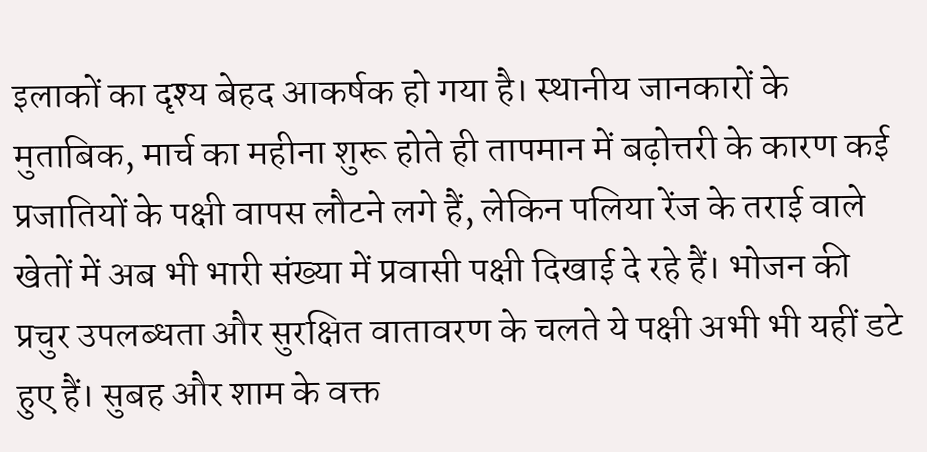इलाकों का दृश्य बेहद आकर्षक हो गया है। स्थानीय जानकारों के मुताबिक, मार्च का महीना शुरू होते ही तापमान में बढ़ोत्तरी के कारण कई प्रजातियों के पक्षी वापस लौटने लगे हैं, लेकिन पलिया रेंज के तराई वाले खेतों में अब भी भारी संख्या में प्रवासी पक्षी दिखाई दे रहे हैं। भोजन की प्रचुर उपलब्धता और सुरक्षित वातावरण के चलते ये पक्षी अभी भी यहीं डटे हुए हैं। सुबह और शाम के वक्त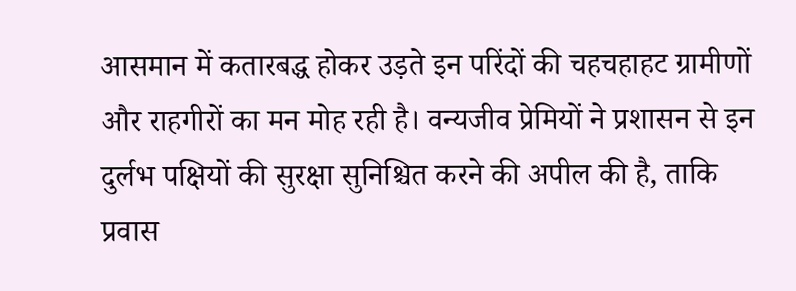आसमान में कतारबद्ध होकर उड़ते इन परिंदों की चहचहाहट ग्रामीणों और राहगीरों का मन मोह रही है। वन्यजीव प्रेमियों ने प्रशासन से इन दुर्लभ पक्षियों की सुरक्षा सुनिश्चित करने की अपील की है, ताकि प्रवास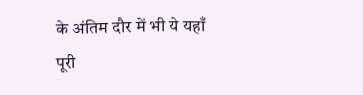के अंतिम दौर में भी ये यहाँ पूरी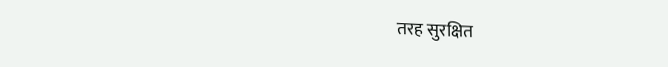तरह सुरक्षित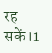रह सकें।1